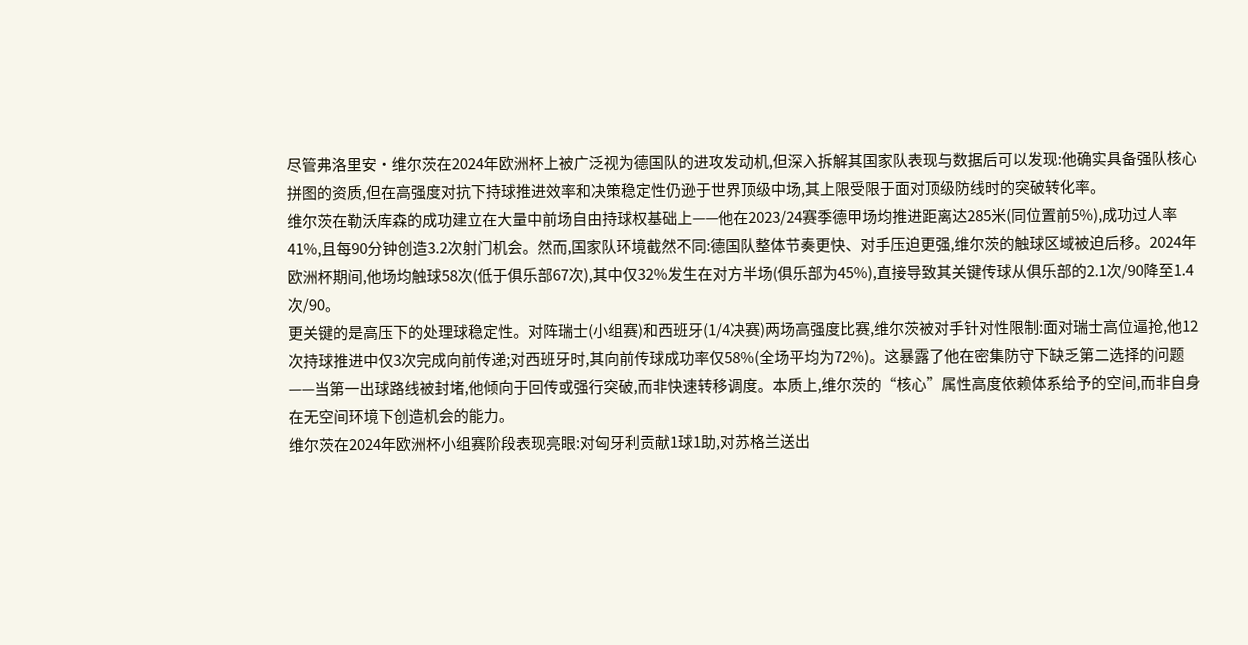尽管弗洛里安·维尔茨在2024年欧洲杯上被广泛视为德国队的进攻发动机,但深入拆解其国家队表现与数据后可以发现:他确实具备强队核心拼图的资质,但在高强度对抗下持球推进效率和决策稳定性仍逊于世界顶级中场,其上限受限于面对顶级防线时的突破转化率。
维尔茨在勒沃库森的成功建立在大量中前场自由持球权基础上——他在2023/24赛季德甲场均推进距离达285米(同位置前5%),成功过人率41%,且每90分钟创造3.2次射门机会。然而,国家队环境截然不同:德国队整体节奏更快、对手压迫更强,维尔茨的触球区域被迫后移。2024年欧洲杯期间,他场均触球58次(低于俱乐部67次),其中仅32%发生在对方半场(俱乐部为45%),直接导致其关键传球从俱乐部的2.1次/90降至1.4次/90。
更关键的是高压下的处理球稳定性。对阵瑞士(小组赛)和西班牙(1/4决赛)两场高强度比赛,维尔茨被对手针对性限制:面对瑞士高位逼抢,他12次持球推进中仅3次完成向前传递;对西班牙时,其向前传球成功率仅58%(全场平均为72%)。这暴露了他在密集防守下缺乏第二选择的问题——当第一出球路线被封堵,他倾向于回传或强行突破,而非快速转移调度。本质上,维尔茨的“核心”属性高度依赖体系给予的空间,而非自身在无空间环境下创造机会的能力。
维尔茨在2024年欧洲杯小组赛阶段表现亮眼:对匈牙利贡献1球1助,对苏格兰送出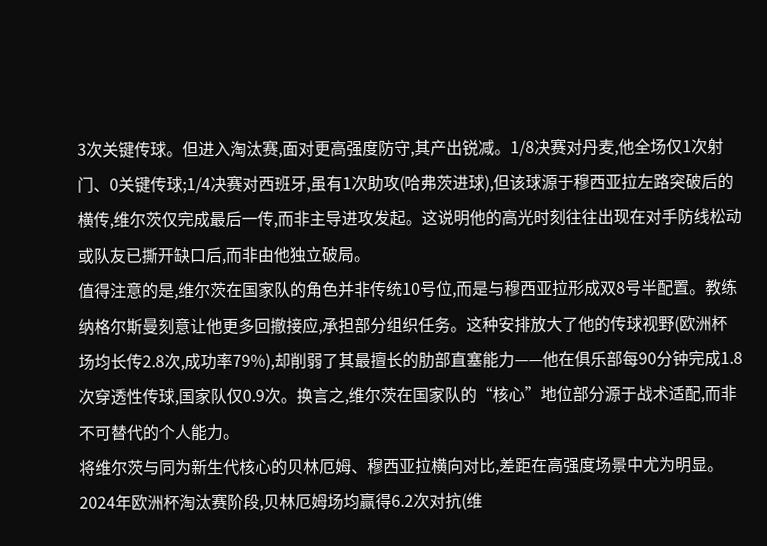3次关键传球。但进入淘汰赛,面对更高强度防守,其产出锐减。1/8决赛对丹麦,他全场仅1次射门、0关键传球;1/4决赛对西班牙,虽有1次助攻(哈弗茨进球),但该球源于穆西亚拉左路突破后的横传,维尔茨仅完成最后一传,而非主导进攻发起。这说明他的高光时刻往往出现在对手防线松动或队友已撕开缺口后,而非由他独立破局。
值得注意的是,维尔茨在国家队的角色并非传统10号位,而是与穆西亚拉形成双8号半配置。教练纳格尔斯曼刻意让他更多回撤接应,承担部分组织任务。这种安排放大了他的传球视野(欧洲杯场均长传2.8次,成功率79%),却削弱了其最擅长的肋部直塞能力——他在俱乐部每90分钟完成1.8次穿透性传球,国家队仅0.9次。换言之,维尔茨在国家队的“核心”地位部分源于战术适配,而非不可替代的个人能力。
将维尔茨与同为新生代核心的贝林厄姆、穆西亚拉横向对比,差距在高强度场景中尤为明显。2024年欧洲杯淘汰赛阶段,贝林厄姆场均赢得6.2次对抗(维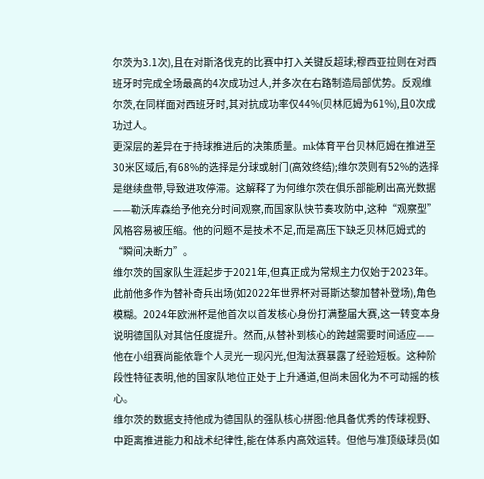尔茨为3.1次),且在对斯洛伐克的比赛中打入关键反超球;穆西亚拉则在对西班牙时完成全场最高的4次成功过人,并多次在右路制造局部优势。反观维尔茨,在同样面对西班牙时,其对抗成功率仅44%(贝林厄姆为61%),且0次成功过人。
更深层的差异在于持球推进后的决策质量。mk体育平台贝林厄姆在推进至30米区域后,有68%的选择是分球或射门(高效终结);维尔茨则有52%的选择是继续盘带,导致进攻停滞。这解释了为何维尔茨在俱乐部能刷出高光数据——勒沃库森给予他充分时间观察,而国家队快节奏攻防中,这种“观察型”风格容易被压缩。他的问题不是技术不足,而是高压下缺乏贝林厄姆式的“瞬间决断力”。
维尔茨的国家队生涯起步于2021年,但真正成为常规主力仅始于2023年。此前他多作为替补奇兵出场(如2022年世界杯对哥斯达黎加替补登场),角色模糊。2024年欧洲杯是他首次以首发核心身份打满整届大赛,这一转变本身说明德国队对其信任度提升。然而,从替补到核心的跨越需要时间适应——他在小组赛尚能依靠个人灵光一现闪光,但淘汰赛暴露了经验短板。这种阶段性特征表明,他的国家队地位正处于上升通道,但尚未固化为不可动摇的核心。
维尔茨的数据支持他成为德国队的强队核心拼图:他具备优秀的传球视野、中距离推进能力和战术纪律性,能在体系内高效运转。但他与准顶级球员(如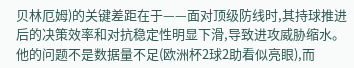贝林厄姆)的关键差距在于——面对顶级防线时,其持球推进后的决策效率和对抗稳定性明显下滑,导致进攻威胁缩水。他的问题不是数据量不足(欧洲杯2球2助看似亮眼),而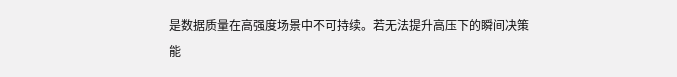是数据质量在高强度场景中不可持续。若无法提升高压下的瞬间决策能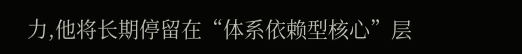力,他将长期停留在“体系依赖型核心”层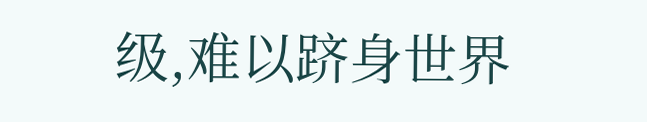级,难以跻身世界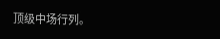顶级中场行列。